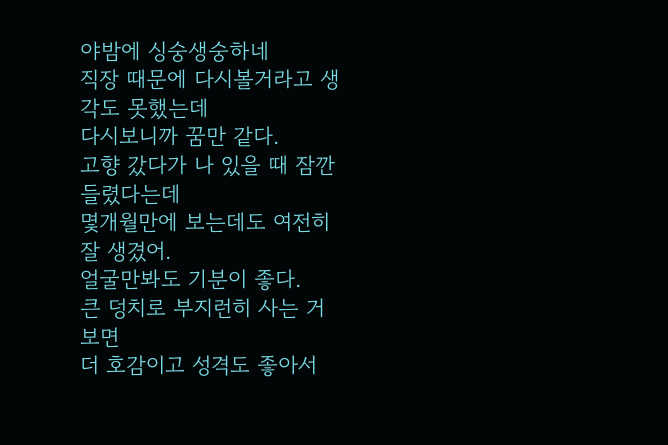야밤에 싱숭생숭하네
직장 때문에 다시볼거라고 생각도 못했는데
다시보니까 꿈만 같다.
고향 갔다가 나 있을 때 잠깐 들렸다는데
몇개월만에 보는데도 여전히 잘 생겼어.
얼굴만봐도 기분이 좋다.
큰 덩치로 부지런히 사는 거 보면
더 호감이고 성격도 좋아서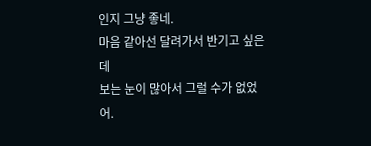인지 그냥 좋네.
마음 같아선 달려가서 반기고 싶은데
보는 눈이 많아서 그럴 수가 없었어.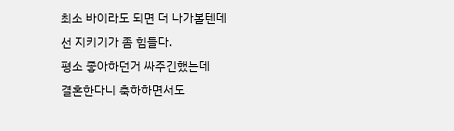최소 바이라도 되면 더 나가볼텐데
선 지키기가 좀 힘들다.
평소 좋아하던거 싸주긴했는데
결혼한다니 축하하면서도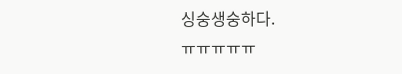싱숭생숭하다.
ㅠㅠㅠㅠㅠ